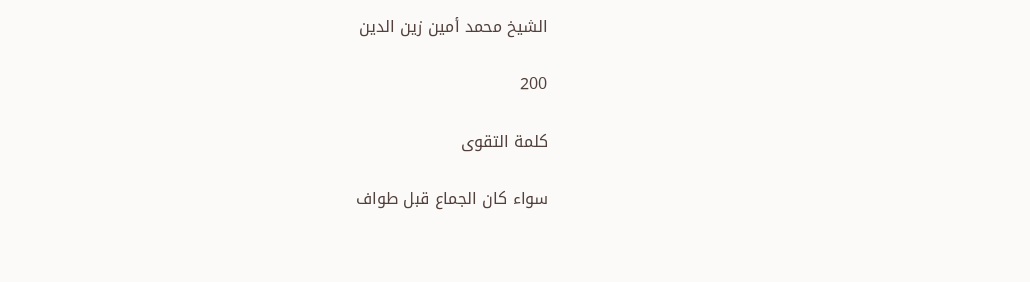الشيخ محمد أمين زين الدين

200

كلمة التقوى

سواء كان الجماع قبل طواف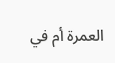العمرة أم في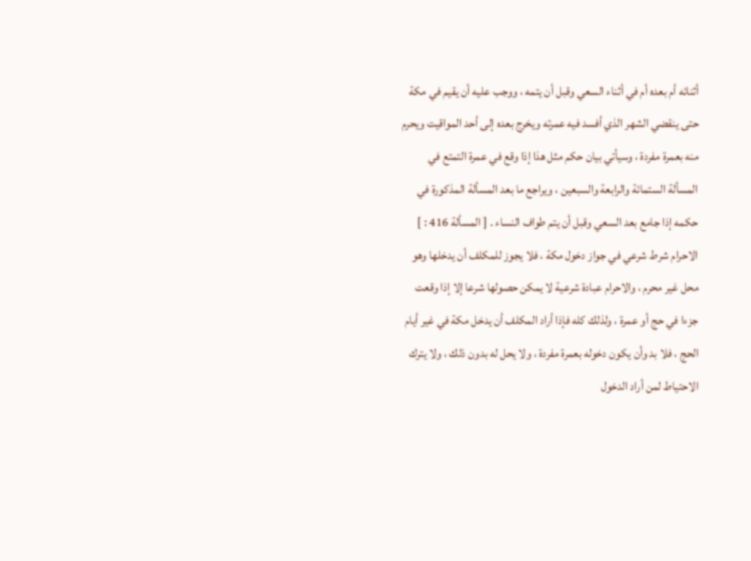أثنائه أم بعده أم في أثناء السعي وقبل أن يتمه ، ووجب عليه أن يقيم في مكة حتى ينقضي الشهر الذي أفسد فيه عمرته ويخرج بعده إلى أحد المواقيت ويحرم منه بعمرة مفردة ، وسيأتي بيان حكم مثل هذا إذا وقع في عمرة التمتع في المسألة الستمائة والرابعة والسبعين ، ويراجع ما بعد المسألة المذكورة في حكمه إذا جامع بعد السعي وقبل أن يتم طواف النساء . [ المسألة 416 : ] الاحرام شرط شرعي في جواز دخول مكة ، فلا يجوز للمكلف أن يدخلها وهو محل غير محرم ، والاحرام عبادة شرعية لا يمكن حصولها شرعا إلا إذا وقعت جزءا في حج أو عمرة ، ولذلك كله فإذا أراد المكلف أن يدخل مكة في غير أيام الحج ، فلا بد وأن يكون دخوله بعمرة مفردة ، ولا يحل له بدون ذلك ، ولا يترك الاحتياط لمن أراد الدخول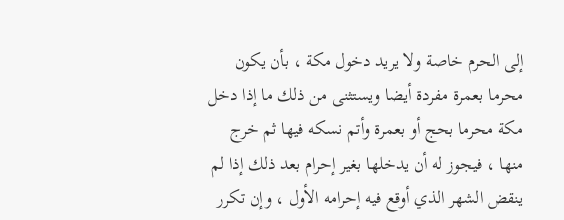إلى الحرم خاصة ولا يريد دخول مكة ، بأن يكون محرما بعمرة مفردة أيضا ويستثنى من ذلك ما إذا دخل مكة محرما بحج أو بعمرة وأتم نسكه فيها ثم خرج منها ، فيجوز له أن يدخلها بغير إحرام بعد ذلك إذا لم ينقض الشهر الذي أوقع فيه إحرامه الأول ، وإن تكرر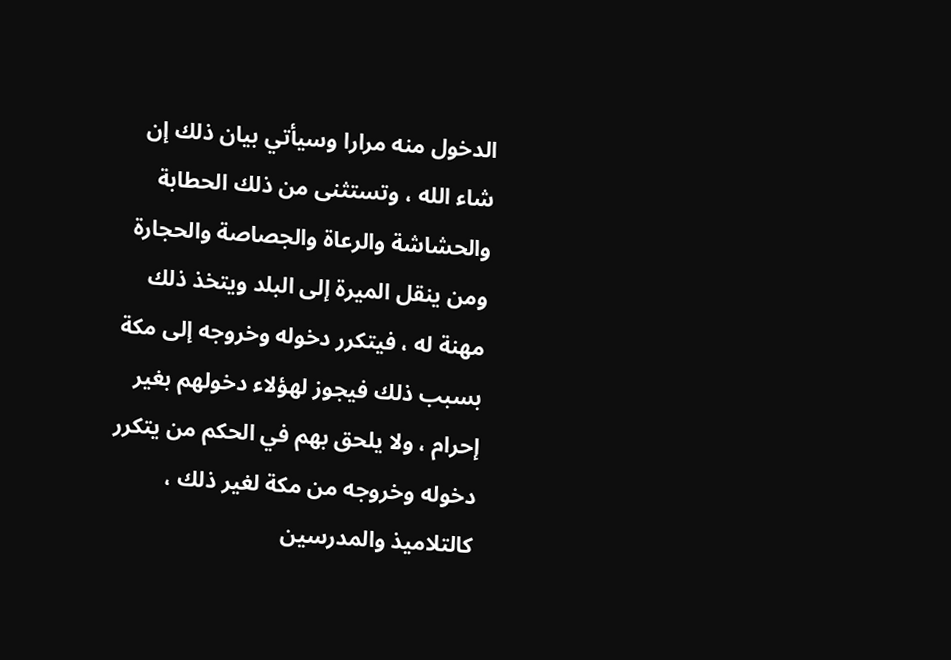الدخول منه مرارا وسيأتي بيان ذلك إن شاء الله ، وتستثنى من ذلك الحطابة والحشاشة والرعاة والجصاصة والحجارة ومن ينقل الميرة إلى البلد ويتخذ ذلك مهنة له ، فيتكرر دخوله وخروجه إلى مكة بسبب ذلك فيجوز لهؤلاء دخولهم بغير إحرام ، ولا يلحق بهم في الحكم من يتكرر دخوله وخروجه من مكة لغير ذلك ، كالتلاميذ والمدرسين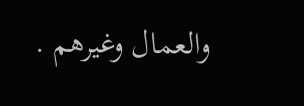والعمال وغيرهم .